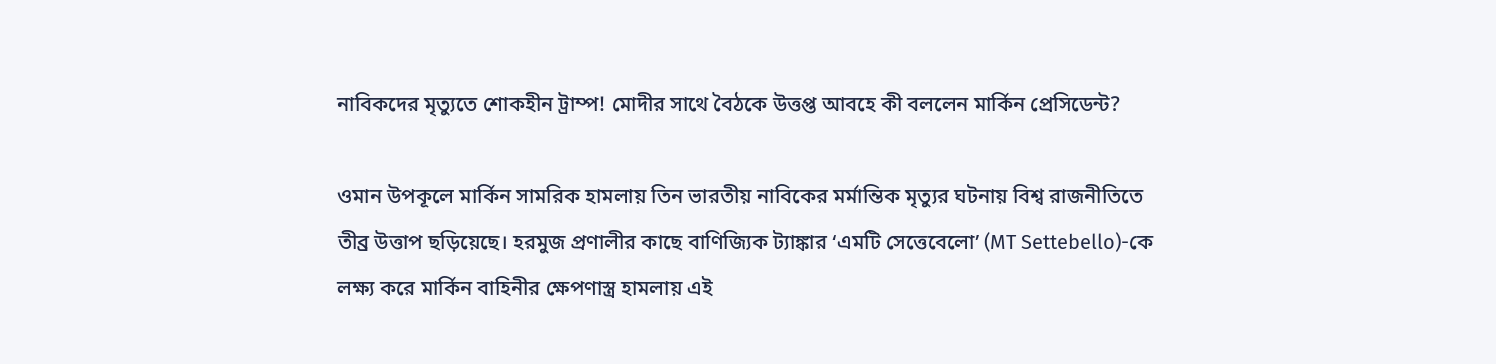নাবিকদের মৃত্যুতে শোকহীন ট্রাম্প! মোদীর সাথে বৈঠকে উত্তপ্ত আবহে কী বললেন মার্কিন প্রেসিডেন্ট?

ওমান উপকূলে মার্কিন সামরিক হামলায় তিন ভারতীয় নাবিকের মর্মান্তিক মৃত্যুর ঘটনায় বিশ্ব রাজনীতিতে তীব্র উত্তাপ ছড়িয়েছে। হরমুজ প্রণালীর কাছে বাণিজ্যিক ট্যাঙ্কার ‘এমটি সেত্তেবেলো’ (MT Settebello)-কে লক্ষ্য করে মার্কিন বাহিনীর ক্ষেপণাস্ত্র হামলায় এই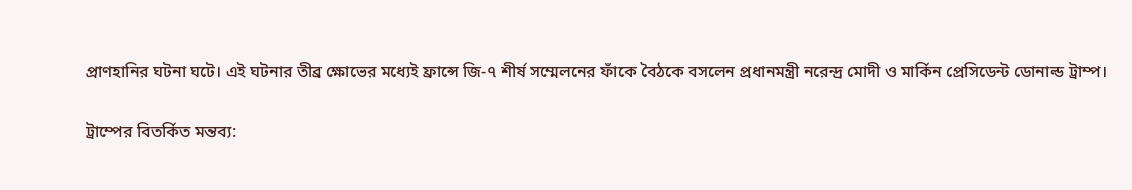প্রাণহানির ঘটনা ঘটে। এই ঘটনার তীব্র ক্ষোভের মধ্যেই ফ্রান্সে জি-৭ শীর্ষ সম্মেলনের ফাঁকে বৈঠকে বসলেন প্রধানমন্ত্রী নরেন্দ্র মোদী ও মার্কিন প্রেসিডেন্ট ডোনাল্ড ট্রাম্প।

ট্রাম্পের বিতর্কিত মন্তব্য: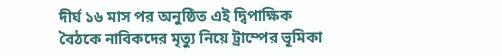দীর্ঘ ১৬ মাস পর অনুষ্ঠিত এই দ্বিপাক্ষিক বৈঠকে নাবিকদের মৃত্যু নিয়ে ট্রাম্পের ভূমিকা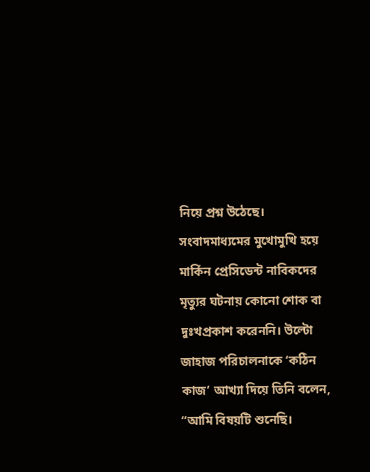নিয়ে প্রশ্ন উঠেছে। সংবাদমাধ্যমের মুখোমুখি হয়ে মার্কিন প্রেসিডেন্ট নাবিকদের মৃত্যুর ঘটনায় কোনো শোক বা দুঃখপ্রকাশ করেননি। উল্টো জাহাজ পরিচালনাকে ‘কঠিন কাজ’ আখ্যা দিয়ে তিনি বলেন, “আমি বিষয়টি শুনেছি।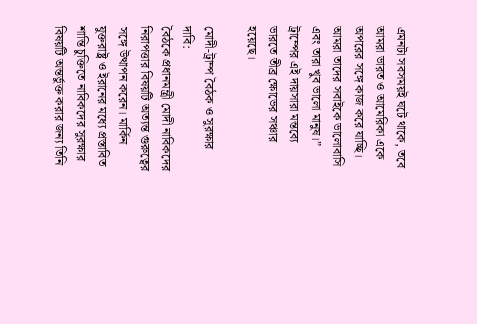এমনটা সবসময়ই ঘটে থাকে, তবে আমরা ভারত ও আমেরিকা একে অপরের সঙ্গে কাজ করে যাচ্ছি। আমরা তাদের সবাইকে ভালোবাসি এবং তারা খুব ভালো মানুষ।” ট্রাম্পের এই দায়সারা মন্তব্যে ভারতে তীব্র ক্ষোভের সঞ্চার হয়েছে।

মোদী-ট্রাম্প বৈঠক ও সুরক্ষার দাবি:
বৈঠকে প্রধানমন্ত্রী মোদী নাবিকদের নিরাপত্তার বিষয়টি অত্যন্ত গুরুত্বের সঙ্গে উত্থাপন করেন। মার্কিন যুক্তরাষ্ট্র ও ইরানের মধ্যে প্রস্তাবিত শান্তি চুক্তিতে নাবিকদের সুরক্ষার বিষয়টি অন্তর্ভুক্ত করার জন্য তিনি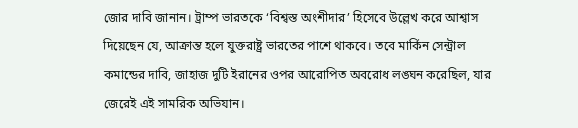জোর দাবি জানান। ট্রাম্প ভারতকে ‘বিশ্বস্ত অংশীদার’ হিসেবে উল্লেখ করে আশ্বাস দিয়েছেন যে, আক্রান্ত হলে যুক্তরাষ্ট্র ভারতের পাশে থাকবে। তবে মার্কিন সেন্ট্রাল কমান্ডের দাবি, জাহাজ দুটি ইরানের ওপর আরোপিত অবরোধ লঙ্ঘন করেছিল, যার জেরেই এই সামরিক অভিযান।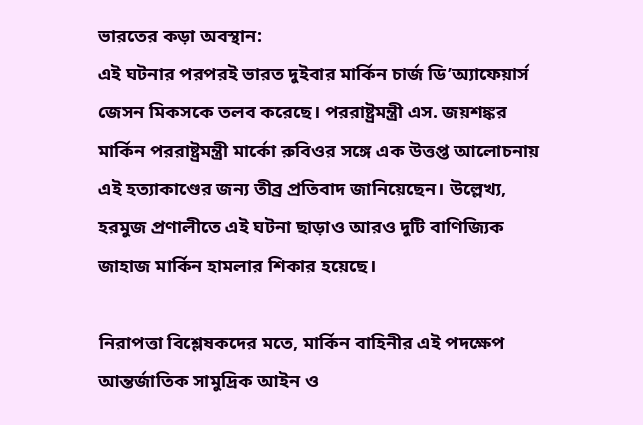ভারতের কড়া অবস্থান:
এই ঘটনার পরপরই ভারত দুইবার মার্কিন চার্জ ডি’অ্যাফেয়ার্স জেসন মিকসকে তলব করেছে। পররাষ্ট্রমন্ত্রী এস. জয়শঙ্কর মার্কিন পররাষ্ট্রমন্ত্রী মার্কো রুবিওর সঙ্গে এক উত্তপ্ত আলোচনায় এই হত্যাকাণ্ডের জন্য তীব্র প্রতিবাদ জানিয়েছেন। উল্লেখ্য, হরমুজ প্রণালীতে এই ঘটনা ছাড়াও আরও দুটি বাণিজ্যিক জাহাজ মার্কিন হামলার শিকার হয়েছে।

নিরাপত্তা বিশ্লেষকদের মতে, মার্কিন বাহিনীর এই পদক্ষেপ আন্তর্জাতিক সামুদ্রিক আইন ও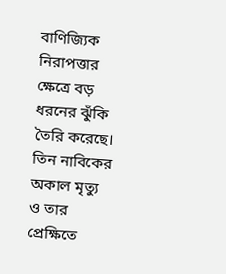বাণিজ্যিক নিরাপত্তার ক্ষেত্রে বড় ধরনের ঝুঁকি তৈরি করেছে। তিন নাবিকের অকাল মৃত্যু ও তার প্রেক্ষিতে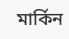মার্কিন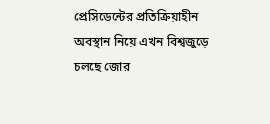প্রেসিডেন্টের প্রতিক্রিয়াহীন অবস্থান নিয়ে এখন বিশ্বজুড়ে চলছে জোর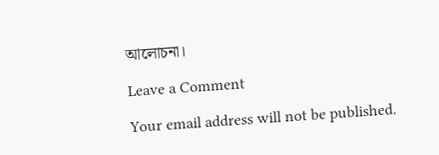আলোচনা।

Leave a Comment

Your email address will not be published.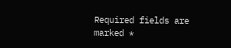Required fields are marked *